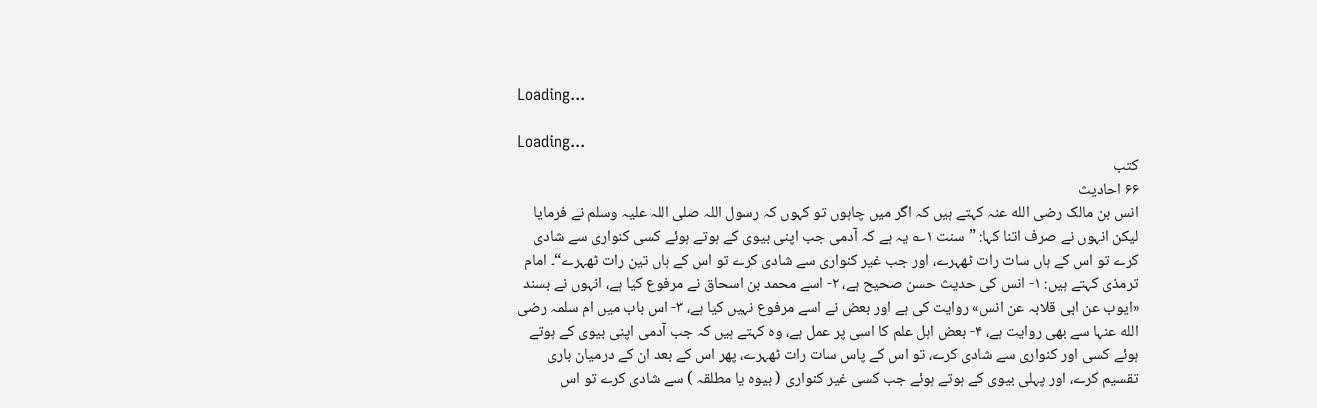Loading...

Loading...
کتب
۶۶ احادیث
انس بن مالک رضی الله عنہ کہتے ہیں کہ اگر میں چاہوں تو کہوں کہ رسول اللہ صلی اللہ علیہ وسلم نے فرمایا لیکن انہوں نے صرف اتنا کہا: ”سنت ۱؎ یہ ہے کہ آدمی جب اپنی بیوی کے ہوتے ہوئے کسی کنواری سے شادی کرے تو اس کے ہاں سات رات ٹھہرے، اور جب غیر کنواری سے شادی کرے تو اس کے ہاں تین رات ٹھہرے“۔ امام ترمذی کہتے ہیں: ۱- انس کی حدیث حسن صحیح ہے، ۲- اسے محمد بن اسحاق نے مرفوع کیا ہے، انہوں نے بسند «ایوب عن ابی قلابہ عن انس» روایت کی ہے اور بعض نے اسے مرفوع نہیں کیا ہے، ۳- اس باب میں ام سلمہ رضی الله عنہا سے بھی روایت ہے، ۴- بعض اہل علم کا اسی پر عمل ہے، وہ کہتے ہیں کہ جب آدمی اپنی بیوی کے ہوتے ہوئے کسی اور کنواری سے شادی کرے، تو اس کے پاس سات رات ٹھہرے، پھر اس کے بعد ان کے درمیان باری تقسیم کرے، اور پہلی بیوی کے ہوتے ہوئے جب کسی غیر کنواری ( بیوہ یا مطلقہ ) سے شادی کرے تو اس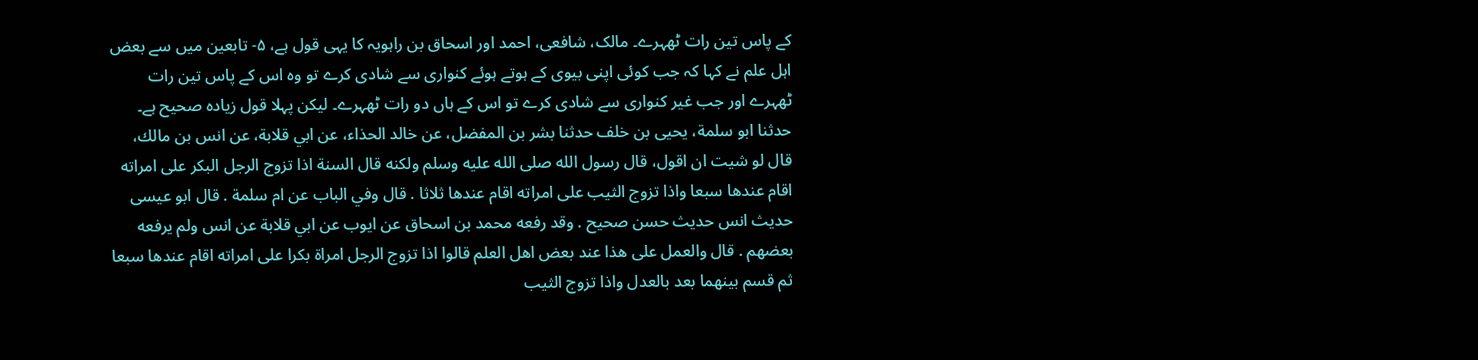کے پاس تین رات ٹھہرے۔ مالک، شافعی، احمد اور اسحاق بن راہویہ کا یہی قول ہے، ۵- تابعین میں سے بعض اہل علم نے کہا کہ جب کوئی اپنی بیوی کے ہوتے ہوئے کنواری سے شادی کرے تو وہ اس کے پاس تین رات ٹھہرے اور جب غیر کنواری سے شادی کرے تو اس کے ہاں دو رات ٹھہرے۔ لیکن پہلا قول زیادہ صحیح ہے۔
حدثنا ابو سلمة، يحيى بن خلف حدثنا بشر بن المفضل، عن خالد الحذاء، عن ابي قلابة، عن انس بن مالك، قال لو شيت ان اقول، قال رسول الله صلى الله عليه وسلم ولكنه قال السنة اذا تزوج الرجل البكر على امراته اقام عندها سبعا واذا تزوج الثيب على امراته اقام عندها ثلاثا . قال وفي الباب عن ام سلمة . قال ابو عيسى حديث انس حديث حسن صحيح . وقد رفعه محمد بن اسحاق عن ايوب عن ابي قلابة عن انس ولم يرفعه بعضهم . قال والعمل على هذا عند بعض اهل العلم قالوا اذا تزوج الرجل امراة بكرا على امراته اقام عندها سبعا ثم قسم بينهما بعد بالعدل واذا تزوج الثيب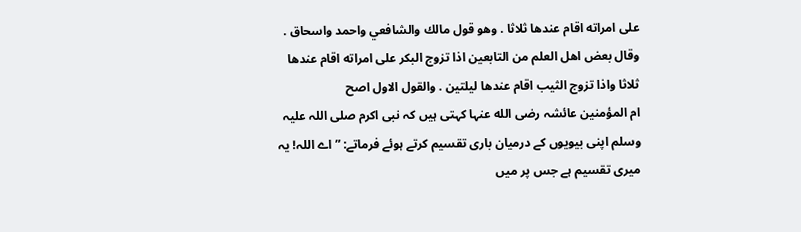على امراته اقام عندها ثلاثا . وهو قول مالك والشافعي واحمد واسحاق . وقال بعض اهل العلم من التابعين اذا تزوج البكر على امراته اقام عندها ثلاثا واذا تزوج الثيب اقام عندها ليلتين . والقول الاول اصح
ام المؤمنین عائشہ رضی الله عنہا کہتی ہیں کہ نبی اکرم صلی اللہ علیہ وسلم اپنی بیویوں کے درمیان باری تقسیم کرتے ہوئے فرماتے: ”اے اللہ! یہ میری تقسیم ہے جس پر میں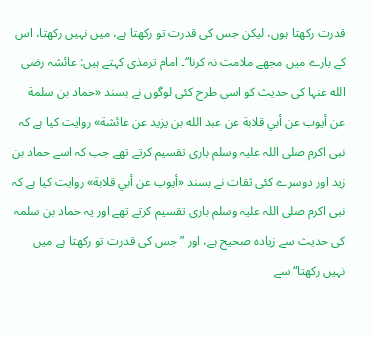قدرت رکھتا ہوں، لیکن جس کی قدرت تو رکھتا ہے، میں نہیں رکھتا، اس کے بارے میں مجھے ملامت نہ کرنا“۔ امام ترمذی کہتے ہیں: عائشہ رضی الله عنہا کی حدیث کو اسی طرح کئی لوگوں نے بسند «حماد بن سلمة عن أيوب عن أبي قلابة عن عبد الله بن يزيد عن عائشة» روایت کیا ہے کہ نبی اکرم صلی اللہ علیہ وسلم باری تقسیم کرتے تھے جب کہ اسے حماد بن زید اور دوسرے کئی ثقات نے بسند «أيوب عن أبي قلابة» روایت کیا ہے کہ نبی اکرم صلی اللہ علیہ وسلم باری تقسیم کرتے تھے اور یہ حماد بن سلمہ کی حدیث سے زیادہ صحیح ہے، اور ”جس کی قدرت تو رکھتا ہے میں نہیں رکھتا“ سے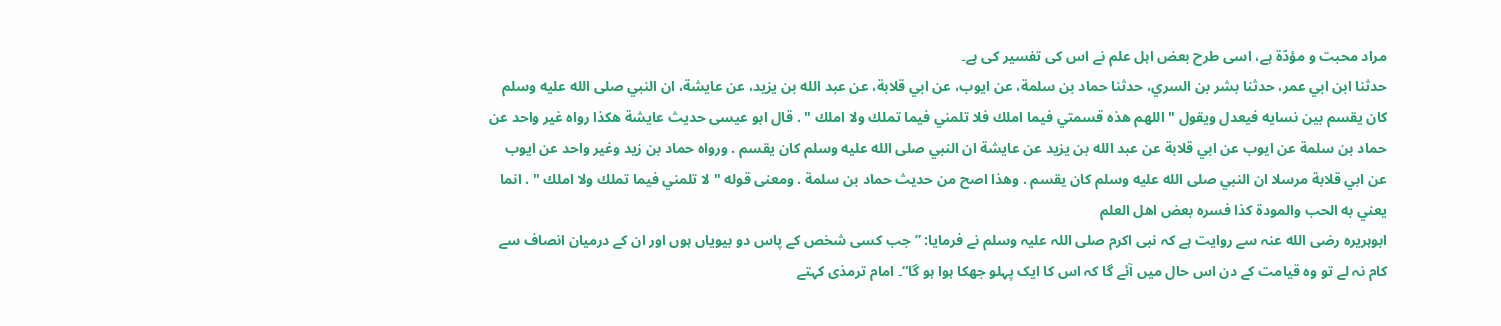مراد محبت و مؤدّۃ ہے، اسی طرح بعض اہل علم نے اس کی تفسیر کی ہے۔
حدثنا ابن ابي عمر، حدثنا بشر بن السري، حدثنا حماد بن سلمة، عن ايوب، عن ابي قلابة، عن عبد الله بن يزيد، عن عايشة، ان النبي صلى الله عليه وسلم كان يقسم بين نسايه فيعدل ويقول " اللهم هذه قسمتي فيما املك فلا تلمني فيما تملك ولا املك " . قال ابو عيسى حديث عايشة هكذا رواه غير واحد عن حماد بن سلمة عن ايوب عن ابي قلابة عن عبد الله بن يزيد عن عايشة ان النبي صلى الله عليه وسلم كان يقسم . ورواه حماد بن زيد وغير واحد عن ايوب عن ابي قلابة مرسلا ان النبي صلى الله عليه وسلم كان يقسم . وهذا اصح من حديث حماد بن سلمة . ومعنى قوله " لا تلمني فيما تملك ولا املك " . انما يعني به الحب والمودة كذا فسره بعض اهل العلم
ابوہریرہ رضی الله عنہ سے روایت ہے کہ نبی اکرم صلی اللہ علیہ وسلم نے فرمایا: ”جب کسی شخص کے پاس دو بیویاں ہوں اور ان کے درمیان انصاف سے کام نہ لے تو وہ قیامت کے دن اس حال میں آئے گا کہ اس کا ایک پہلو جھکا ہوا ہو گا“۔ امام ترمذی کہتے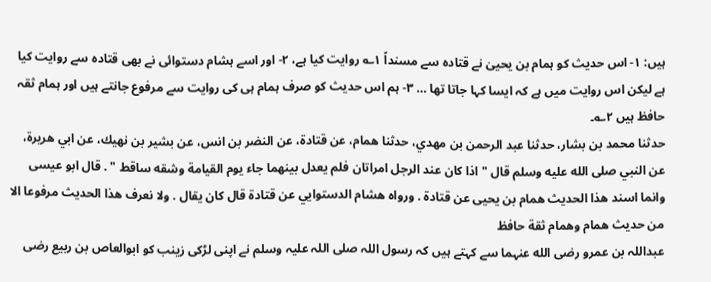ہیں: ۱- اس حدیث کو ہمام بن یحییٰ نے قتادہ سے مسنداً ۱؎ روایت کیا ہے، ۲- اور اسے ہشام دستوائی نے بھی قتادہ سے روایت کیا ہے لیکن اس روایت میں ہے کہ ایسا کہا جاتا تھا … ۳- ہم اس حدیث کو صرف ہمام ہی کی روایت سے مرفوع جانتے ہیں اور ہمام ثقہ حافظ ہیں ۲؎۔
حدثنا محمد بن بشار، حدثنا عبد الرحمن بن مهدي، حدثنا همام، عن قتادة، عن النضر بن انس، عن بشير بن نهيك، عن ابي هريرة، عن النبي صلى الله عليه وسلم قال " اذا كان عند الرجل امراتان فلم يعدل بينهما جاء يوم القيامة وشقه ساقط " . قال ابو عيسى وانما اسند هذا الحديث همام بن يحيى عن قتادة . ورواه هشام الدستوايي عن قتادة قال كان يقال . ولا نعرف هذا الحديث مرفوعا الا من حديث همام وهمام ثقة حافظ
عبداللہ بن عمرو رضی الله عنہما سے کہتے ہیں کہ رسول اللہ صلی اللہ علیہ وسلم نے اپنی لڑکی زینب کو ابوالعاص بن ربیع رضی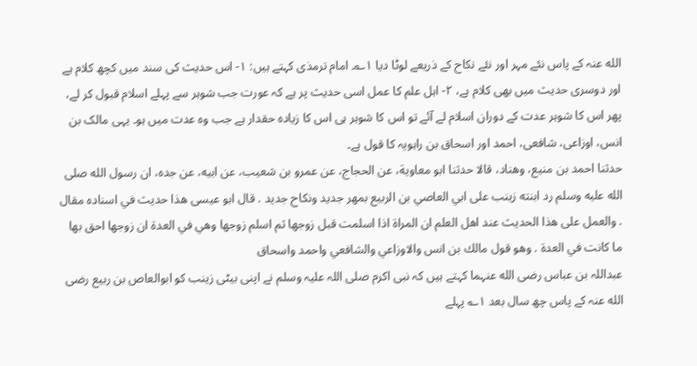الله عنہ کے پاس نئے مہر اور نئے نکاح کے ذریعے لوٹا دیا ۱؎۔ امام ترمذی کہتے ہیں: ۱- اس حدیث کی سند میں کچھ کلام ہے اور دوسری حدیث میں بھی کلام ہے، ۲- اہل علم کا عمل اسی حدیث پر ہے کہ عورت جب شوہر سے پہلے اسلام قبول کر لے، پھر اس کا شوہر عدت کے دوران اسلام لے آئے تو اس کا شوہر ہی اس کا زیادہ حقدار ہے جب وہ عدت میں ہو۔ یہی مالک بن انس، اوزاعی، شافعی، احمد اور اسحاق بن راہویہ کا قول ہے۔
حدثنا احمد بن منيع، وهناد، قالا حدثنا ابو معاوية، عن الحجاج، عن عمرو بن شعيب، عن ابيه، عن جده، ان رسول الله صلى الله عليه وسلم رد ابنته زينب على ابي العاصي بن الربيع بمهر جديد ونكاح جديد . قال ابو عيسى هذا حديث في اسناده مقال . والعمل على هذا الحديث عند اهل العلم ان المراة اذا اسلمت قبل زوجها ثم اسلم زوجها وهي في العدة ان زوجها احق بها ما كانت في العدة . وهو قول مالك بن انس والاوزاعي والشافعي واحمد واسحاق
عبداللہ بن عباس رضی الله عنہما کہتے ہیں کہ نبی اکرم صلی اللہ علیہ وسلم نے اپنی بیٹی زینب کو ابوالعاص بن ربیع رضی الله عنہ کے پاس چھ سال بعد ۱؎ پہلے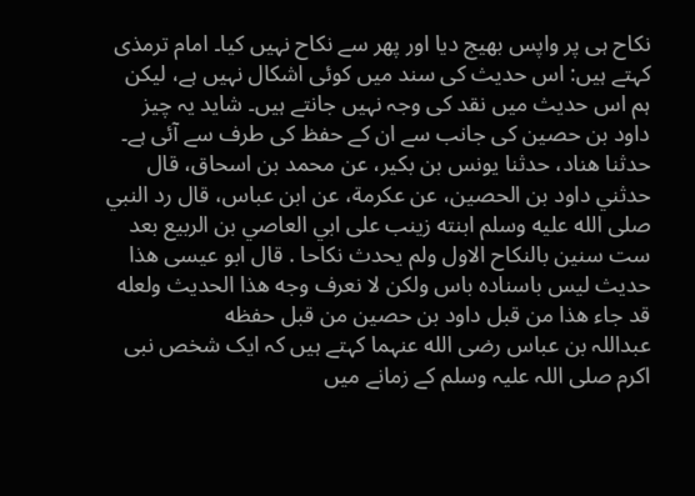نکاح ہی پر واپس بھیج دیا اور پھر سے نکاح نہیں کیا۔ امام ترمذی کہتے ہیں: اس حدیث کی سند میں کوئی اشکال نہیں ہے، لیکن ہم اس حدیث میں نقد کی وجہ نہیں جانتے ہیں۔ شاید یہ چیز داود بن حصین کی جانب سے ان کے حفظ کی طرف سے آئی ہے۔
حدثنا هناد، حدثنا يونس بن بكير، عن محمد بن اسحاق، قال حدثني داود بن الحصين، عن عكرمة، عن ابن عباس، قال رد النبي صلى الله عليه وسلم ابنته زينب على ابي العاصي بن الربيع بعد ست سنين بالنكاح الاول ولم يحدث نكاحا . قال ابو عيسى هذا حديث ليس باسناده باس ولكن لا نعرف وجه هذا الحديث ولعله قد جاء هذا من قبل داود بن حصين من قبل حفظه
عبداللہ بن عباس رضی الله عنہما کہتے ہیں کہ ایک شخص نبی اکرم صلی اللہ علیہ وسلم کے زمانے میں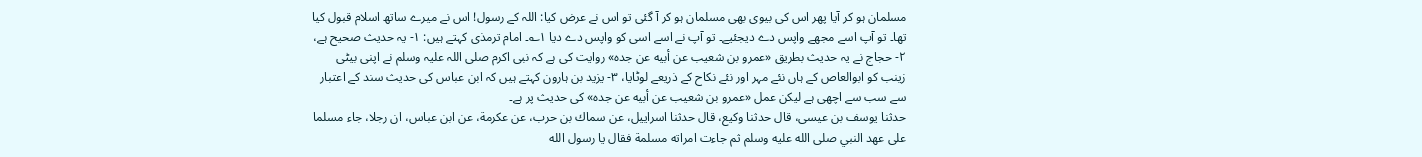مسلمان ہو کر آیا پھر اس کی بیوی بھی مسلمان ہو کر آ گئی تو اس نے عرض کیا: اللہ کے رسول! اس نے میرے ساتھ اسلام قبول کیا تھا۔ تو آپ اسے مجھے واپس دے دیجئیے۔ تو آپ نے اسے اسی کو واپس دے دیا ۱؎۔ امام ترمذی کہتے ہیں: ۱- یہ حدیث صحیح ہے، ۲- حجاج نے یہ حدیث بطریق «عمرو بن شعيب عن أبيه عن جده» روایت کی ہے کہ نبی اکرم صلی اللہ علیہ وسلم نے اپنی بیٹی زینب کو ابوالعاص کے ہاں نئے مہر اور نئے نکاح کے ذریعے لوٹایا، ۳- یزید بن ہارون کہتے ہیں کہ ابن عباس کی حدیث سند کے اعتبار سے سب سے اچھی ہے لیکن عمل «عمرو بن شعيب عن أبيه عن جده» کی حدیث پر ہے۔
حدثنا يوسف بن عيسى، قال حدثنا وكيع، قال حدثنا اسراييل، عن سماك بن حرب، عن عكرمة، عن ابن عباس، ان رجلا، جاء مسلما على عهد النبي صلى الله عليه وسلم ثم جاءت امراته مسلمة فقال يا رسول الله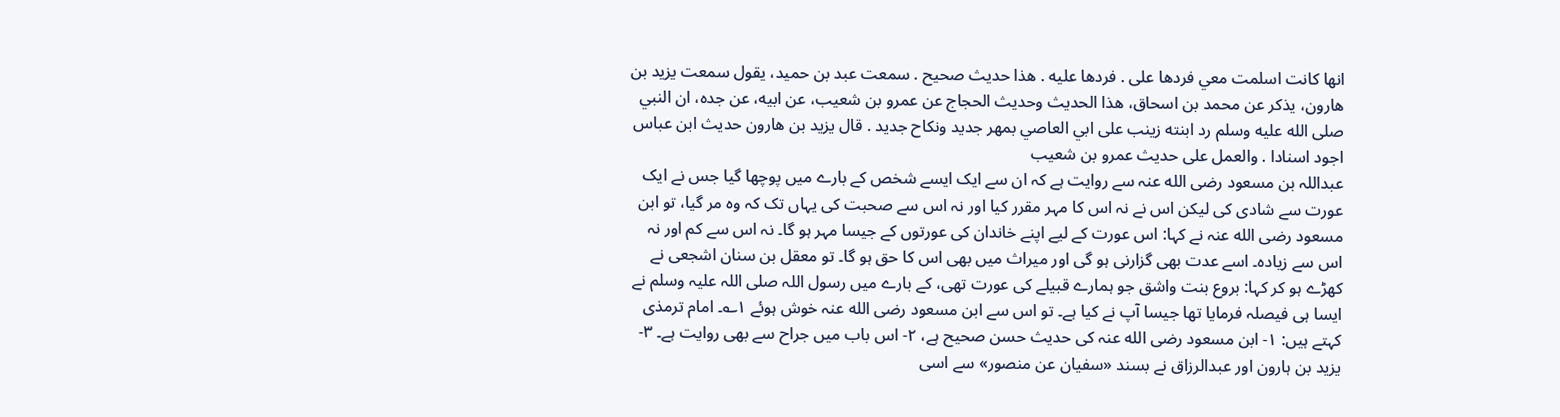انها كانت اسلمت معي فردها على . فردها عليه . هذا حديث صحيح . سمعت عبد بن حميد، يقول سمعت يزيد بن هارون، يذكر عن محمد بن اسحاق، هذا الحديث وحديث الحجاج عن عمرو بن شعيب، عن ابيه، عن جده، ان النبي صلى الله عليه وسلم رد ابنته زينب على ابي العاصي بمهر جديد ونكاح جديد . قال يزيد بن هارون حديث ابن عباس اجود اسنادا . والعمل على حديث عمرو بن شعيب
عبداللہ بن مسعود رضی الله عنہ سے روایت ہے کہ ان سے ایک ایسے شخص کے بارے میں پوچھا گیا جس نے ایک عورت سے شادی کی لیکن اس نے نہ اس کا مہر مقرر کیا اور نہ اس سے صحبت کی یہاں تک کہ وہ مر گیا، تو ابن مسعود رضی الله عنہ نے کہا: اس عورت کے لیے اپنے خاندان کی عورتوں کے جیسا مہر ہو گا۔ نہ اس سے کم اور نہ اس سے زیادہ۔ اسے عدت بھی گزارنی ہو گی اور میراث میں بھی اس کا حق ہو گا۔ تو معقل بن سنان اشجعی نے کھڑے ہو کر کہا: بروع بنت واشق جو ہمارے قبیلے کی عورت تھی، کے بارے میں رسول اللہ صلی اللہ علیہ وسلم نے ایسا ہی فیصلہ فرمایا تھا جیسا آپ نے کیا ہے۔ تو اس سے ابن مسعود رضی الله عنہ خوش ہوئے ۱؎۔ امام ترمذی کہتے ہیں: ۱- ابن مسعود رضی الله عنہ کی حدیث حسن صحیح ہے، ۲- اس باب میں جراح سے بھی روایت ہے۔ ۳- یزید بن ہارون اور عبدالرزاق نے بسند «سفيان عن منصور» سے اسی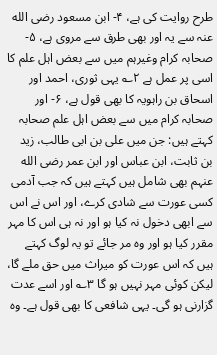طرح روایت کی ہے، ۴- ابن مسعود رضی الله عنہ سے یہ اور بھی طرق سے مروی ہے، ۵- صحابہ کرام وغیرہم میں سے بعض اہل علم کا اسی پر عمل ہے ۲؎ یہی ثوری، احمد اور اسحاق بن راہویہ کا بھی قول ہے، ۶- اور صحابہ کرام میں سے بعض اہل علم صحابہ کہتے ہیں: جن میں علی بن ابی طالب، زید بن ثابت، ابن عباس اور ابن عمر رضی الله عنہم بھی شامل ہیں کہتے ہیں کہ جب آدمی کسی عورت سے شادی کرے، اور اس نے اس سے ابھی دخول نہ کیا ہو اور نہ ہی اس کا مہر مقرر کیا ہو اور وہ مر جائے تو یہ لوگ کہتے ہیں کہ اس عورت کو میراث میں حق ملے گا، لیکن کوئی مہر نہیں ہو گا ۳؎ اور اسے عدت گزارنی ہو گی۔ یہی شافعی کا بھی قول ہے۔ وہ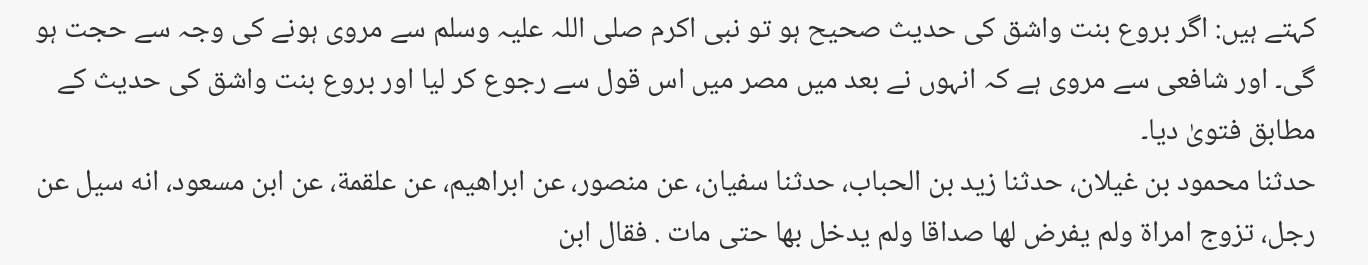کہتے ہیں: اگر بروع بنت واشق کی حدیث صحیح ہو تو نبی اکرم صلی اللہ علیہ وسلم سے مروی ہونے کی وجہ سے حجت ہو گی۔ اور شافعی سے مروی ہے کہ انہوں نے بعد میں مصر میں اس قول سے رجوع کر لیا اور بروع بنت واشق کی حدیث کے مطابق فتویٰ دیا۔
حدثنا محمود بن غيلان، حدثنا زيد بن الحباب، حدثنا سفيان، عن منصور، عن ابراهيم، عن علقمة، عن ابن مسعود، انه سيل عن رجل، تزوج امراة ولم يفرض لها صداقا ولم يدخل بها حتى مات . فقال ابن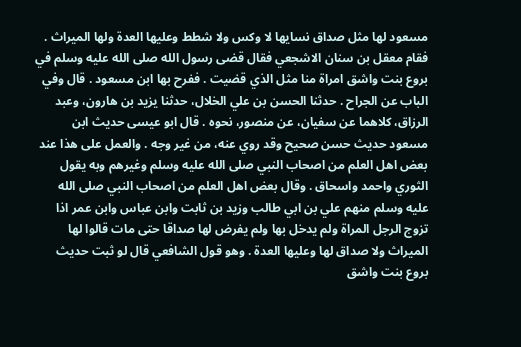مسعود لها مثل صداق نسايها لا وكس ولا شطط وعليها العدة ولها الميراث . فقام معقل بن سنان الاشجعي فقال قضى رسول الله صلى الله عليه وسلم في بروع بنت واشق امراة منا مثل الذي قضيت . ففرح بها ابن مسعود . قال وفي الباب عن الجراح . حدثنا الحسن بن علي الخلال، حدثنا يزيد بن هارون، وعبد الرزاق، كلاهما عن سفيان، عن منصور، نحوه . قال ابو عيسى حديث ابن مسعود حديث حسن صحيح وقد روي عنه، من غير وجه . والعمل على هذا عند بعض اهل العلم من اصحاب النبي صلى الله عليه وسلم وغيرهم وبه يقول الثوري واحمد واسحاق . وقال بعض اهل العلم من اصحاب النبي صلى الله عليه وسلم منهم علي بن ابي طالب وزيد بن ثابت وابن عباس وابن عمر اذا تزوج الرجل المراة ولم يدخل بها ولم يفرض لها صداقا حتى مات قالوا لها الميراث ولا صداق لها وعليها العدة . وهو قول الشافعي قال لو ثبت حديث بروع بنت واشق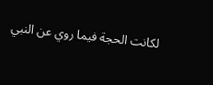لكانت الحجة فيما روي عن النبي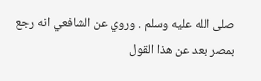صلى الله عليه وسلم . وروي عن الشافعي انه رجع بمصر بعد عن هذا القول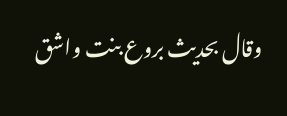وقال بحديث بروع بنت واشق